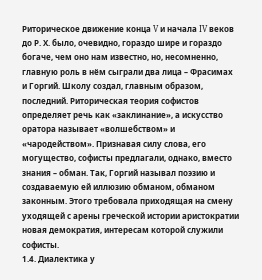Риторическое движение конца V и начала IV веков до Р. Х. было, очевидно, гораздо шире и гораздо богаче, чем оно нам известно, но, несомненно, главную роль в нём сыграли два лица – Фрасимах и Горгий. Школу создал, главным образом, последний. Риторическая теория софистов определяет речь как «заклинание», а искусство оратора называет «волшебством» и «чародейством». Признавая силу слова, его могущество, софисты предлагали, однако, вместо знания – обман. Так, Горгий называл поэзию и создаваемую ей иллюзию обманом, обманом законным. Этого требовала приходящая на смену уходящей с арены греческой истории аристократии новая демократия, интересам которой служили софисты.
1.4. Диалектика у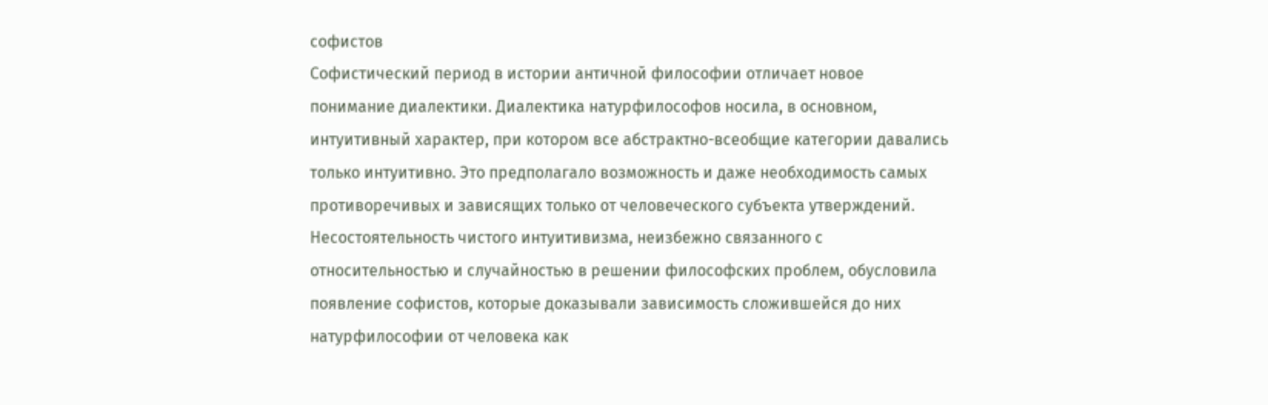софистов
Софистический период в истории античной философии отличает новое понимание диалектики. Диалектика натурфилософов носила, в основном, интуитивный характер, при котором все абстрактно-всеобщие категории давались только интуитивно. Это предполагало возможность и даже необходимость самых противоречивых и зависящих только от человеческого субъекта утверждений. Несостоятельность чистого интуитивизма, неизбежно связанного с относительностью и случайностью в решении философских проблем, обусловила появление софистов, которые доказывали зависимость сложившейся до них натурфилософии от человека как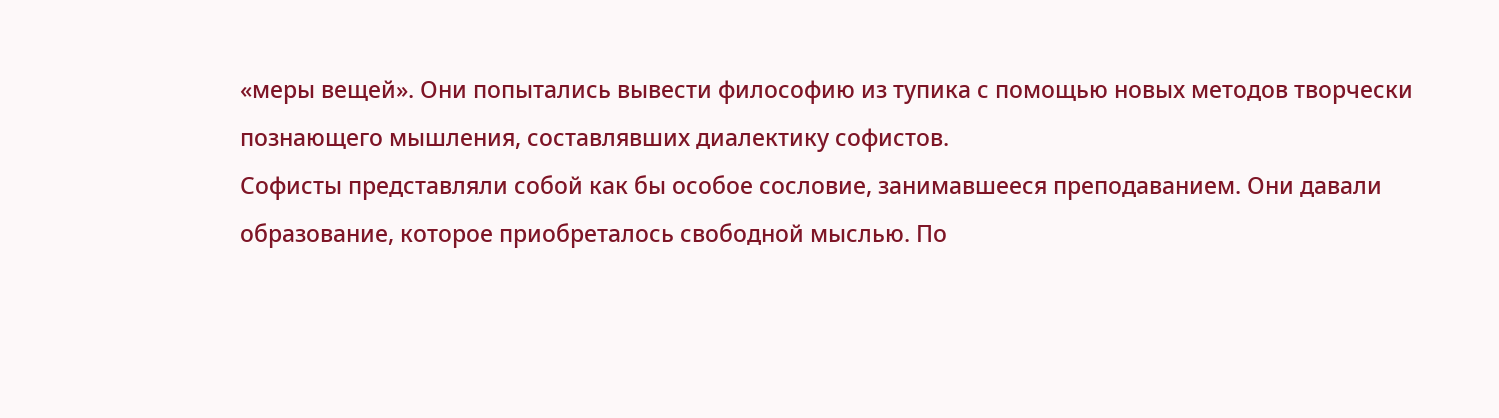«меры вещей». Они попытались вывести философию из тупика с помощью новых методов творчески познающего мышления, составлявших диалектику софистов.
Софисты представляли собой как бы особое сословие, занимавшееся преподаванием. Они давали образование, которое приобреталось свободной мыслью. По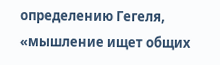определению Гегеля, «мышление ищет общих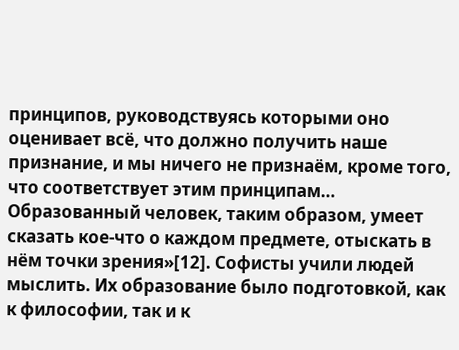принципов, руководствуясь которыми оно оценивает всё, что должно получить наше признание, и мы ничего не признаём, кроме того, что соответствует этим принципам… Образованный человек, таким образом, умеет сказать кое-что о каждом предмете, отыскать в нём точки зрения»[12]. Софисты учили людей мыслить. Их образование было подготовкой, как к философии, так и к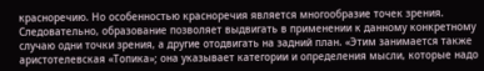красноречию. Но особенностью красноречия является многообразие точек зрения. Следовательно, образование позволяет выдвигать в применении к данному конкретному случаю одни точки зрения, а другие отодвигать на задний план. «Этим занимается также аристотелевская «Топика»; она указывает категории и определения мысли, которые надо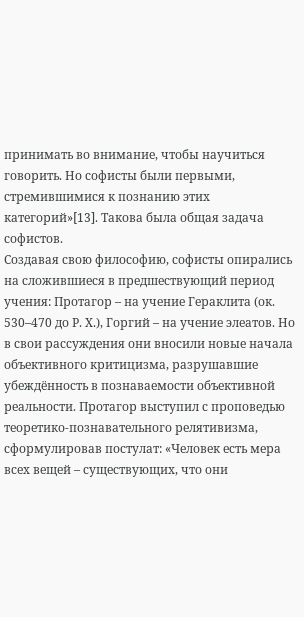принимать во внимание, чтобы научиться говорить. Но софисты были первыми, стремившимися к познанию этих категорий»[13]. Такова была общая задача софистов.
Создавая свою философию, софисты опирались на сложившиеся в предшествующий период учения: Протагор – на учение Гераклита (ок. 530–470 до Р. Х.), Горгий – на учение элеатов. Но в свои рассуждения они вносили новые начала объективного критицизма, разрушавшие убеждённость в познаваемости объективной реальности. Протагор выступил с проповедью теоретико-познавательного релятивизма, сформулировав постулат: «Человек есть мера всех вещей – существующих, что они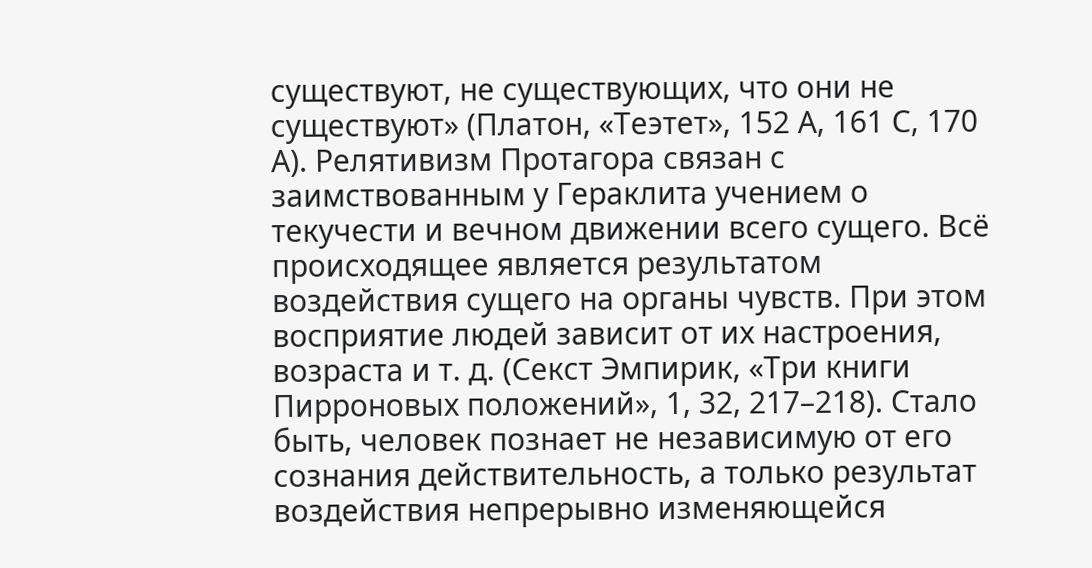существуют, не существующих, что они не существуют» (Платон, «Теэтет», 152 А, 161 С, 170 А). Релятивизм Протагора связан с заимствованным у Гераклита учением о текучести и вечном движении всего сущего. Всё происходящее является результатом воздействия сущего на органы чувств. При этом восприятие людей зависит от их настроения, возраста и т. д. (Секст Эмпирик, «Три книги Пирроновых положений», 1, 32, 217–218). Стало быть, человек познает не независимую от его сознания действительность, а только результат воздействия непрерывно изменяющейся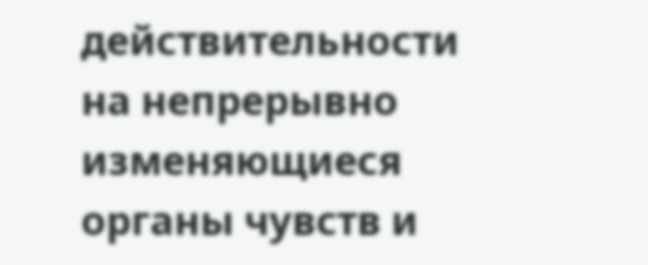действительности на непрерывно изменяющиеся органы чувств и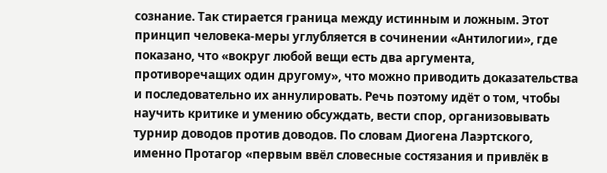сознание. Так стирается граница между истинным и ложным. Этот принцип человека-меры углубляется в сочинении «Антилогии», где показано, что «вокруг любой вещи есть два аргумента, противоречащих один другому», что можно приводить доказательства и последовательно их аннулировать. Речь поэтому идёт о том, чтобы научить критике и умению обсуждать, вести спор, организовывать турнир доводов против доводов. По словам Диогена Лаэртского, именно Протагор «первым ввёл словесные состязания и привлёк в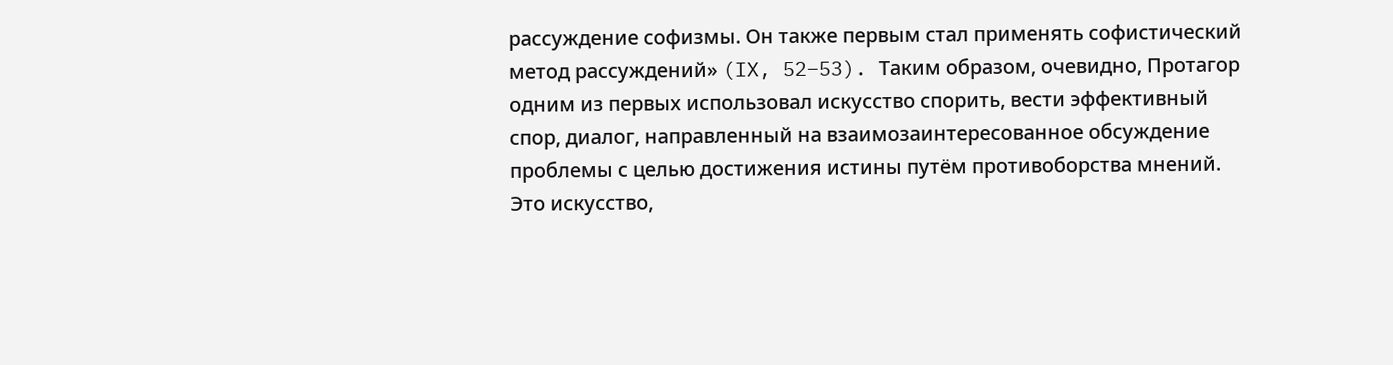рассуждение софизмы. Он также первым стал применять софистический метод рассуждений» (IX, 52–53). Таким образом, очевидно, Протагор одним из первых использовал искусство спорить, вести эффективный спор, диалог, направленный на взаимозаинтересованное обсуждение проблемы с целью достижения истины путём противоборства мнений. Это искусство,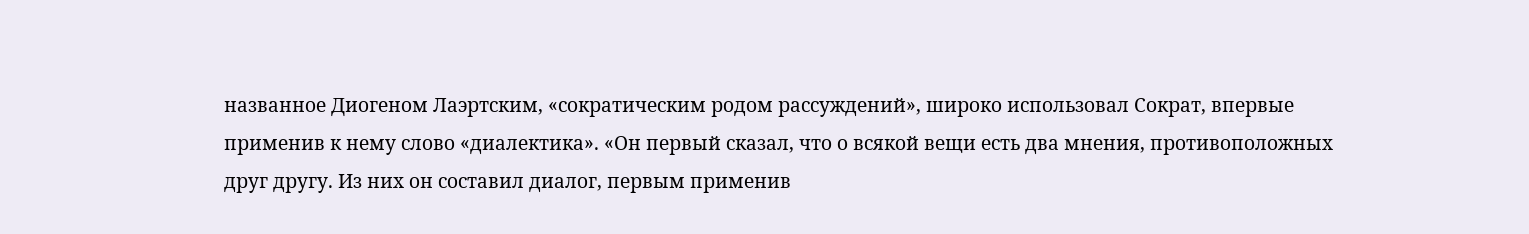названное Диогеном Лаэртским, «сократическим родом рассуждений», широко использовал Сократ, впервые применив к нему слово «диалектика». «Он первый сказал, что о всякой вещи есть два мнения, противоположных друг другу. Из них он составил диалог, первым применив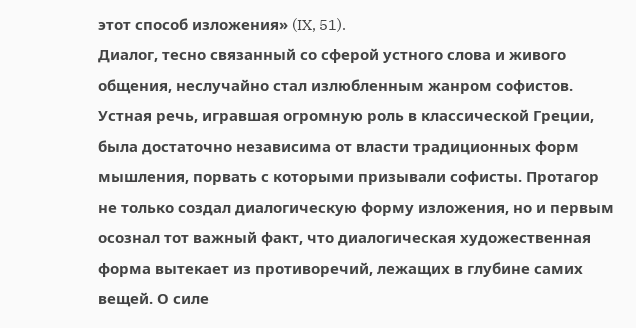этот способ изложения» (IX, 51).
Диалог, тесно связанный со сферой устного слова и живого общения, неслучайно стал излюбленным жанром софистов. Устная речь, игравшая огромную роль в классической Греции, была достаточно независима от власти традиционных форм мышления, порвать с которыми призывали софисты. Протагор не только создал диалогическую форму изложения, но и первым осознал тот важный факт, что диалогическая художественная форма вытекает из противоречий, лежащих в глубине самих вещей. О силе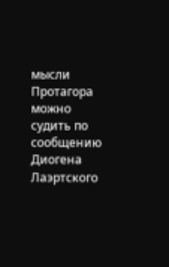мысли Протагора можно судить по сообщению Диогена Лаэртского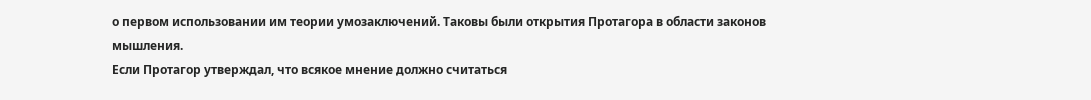о первом использовании им теории умозаключений. Таковы были открытия Протагора в области законов мышления.
Если Протагор утверждал, что всякое мнение должно считаться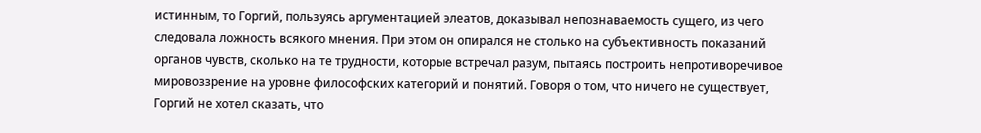истинным, то Горгий, пользуясь аргументацией элеатов, доказывал непознаваемость сущего, из чего следовала ложность всякого мнения. При этом он опирался не столько на субъективность показаний органов чувств, сколько на те трудности, которые встречал разум, пытаясь построить непротиворечивое мировоззрение на уровне философских категорий и понятий. Говоря о том, что ничего не существует, Горгий не хотел сказать, что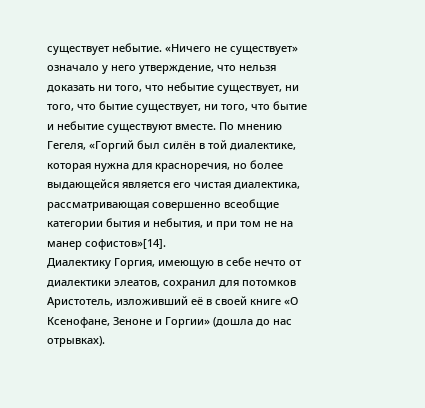существует небытие. «Ничего не существует» означало у него утверждение, что нельзя доказать ни того, что небытие существует, ни того, что бытие существует, ни того, что бытие и небытие существуют вместе. По мнению Гегеля, «Горгий был силён в той диалектике, которая нужна для красноречия, но более выдающейся является его чистая диалектика, рассматривающая совершенно всеобщие категории бытия и небытия, и при том не на манер софистов»[14].
Диалектику Горгия, имеющую в себе нечто от диалектики элеатов, сохранил для потомков Аристотель, изложивший её в своей книге «О Ксенофане, Зеноне и Горгии» (дошла до нас отрывках).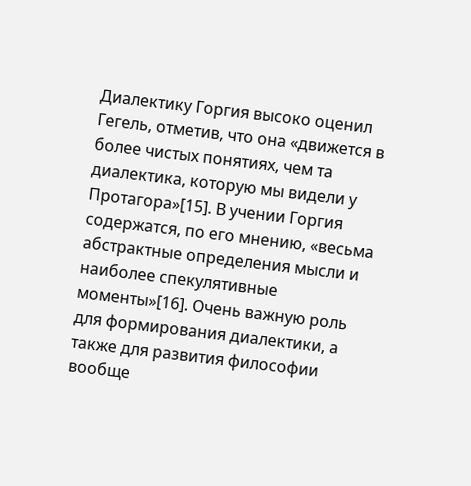Диалектику Горгия высоко оценил Гегель, отметив, что она «движется в более чистых понятиях, чем та диалектика, которую мы видели у Протагора»[15]. В учении Горгия содержатся, по его мнению, «весьма абстрактные определения мысли и наиболее спекулятивные моменты»[16]. Очень важную роль для формирования диалектики, а также для развития философии вообще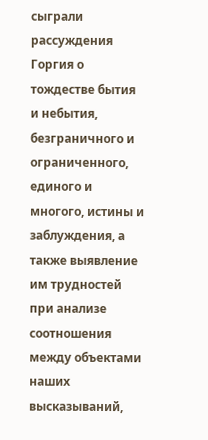сыграли рассуждения Горгия о тождестве бытия и небытия, безграничного и ограниченного, единого и многого, истины и заблуждения, а также выявление им трудностей при анализе соотношения между объектами наших высказываний,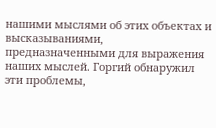нашими мыслями об этих объектах и высказываниями, предназначенными для выражения наших мыслей. Горгий обнаружил эти проблемы,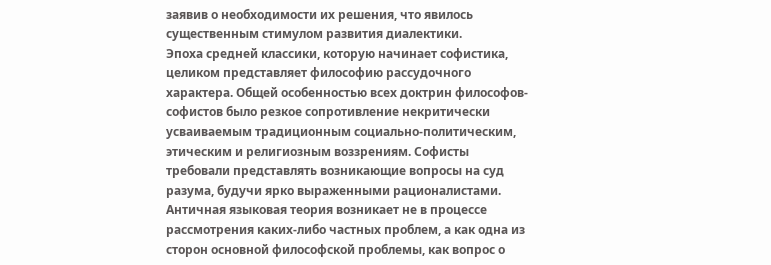заявив о необходимости их решения, что явилось существенным стимулом развития диалектики.
Эпоха средней классики, которую начинает софистика, целиком представляет философию рассудочного характера. Общей особенностью всех доктрин философов-софистов было резкое сопротивление некритически усваиваемым традиционным социально-политическим, этическим и религиозным воззрениям. Софисты требовали представлять возникающие вопросы на суд разума, будучи ярко выраженными рационалистами. Античная языковая теория возникает не в процессе рассмотрения каких-либо частных проблем, а как одна из сторон основной философской проблемы, как вопрос о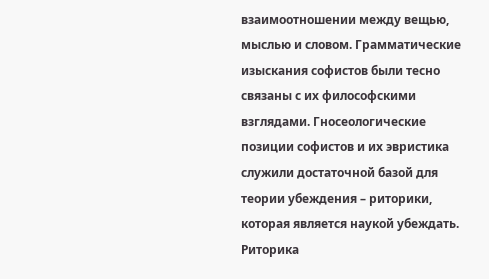взаимоотношении между вещью, мыслью и словом. Грамматические изыскания софистов были тесно связаны с их философскими взглядами. Гносеологические позиции софистов и их эвристика служили достаточной базой для теории убеждения – риторики, которая является наукой убеждать. Риторика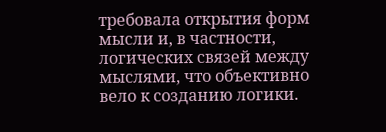требовала открытия форм мысли и, в частности, логических связей между мыслями, что объективно вело к созданию логики.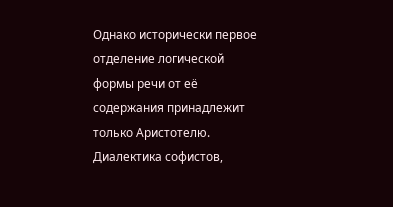Однако исторически первое отделение логической формы речи от её содержания принадлежит только Аристотелю. Диалектика софистов,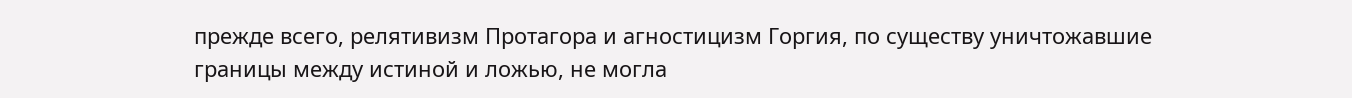прежде всего, релятивизм Протагора и агностицизм Горгия, по существу уничтожавшие границы между истиной и ложью, не могла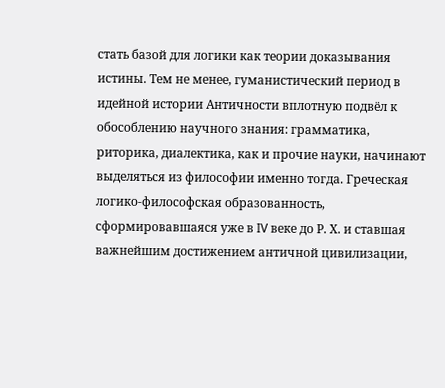стать базой для логики как теории доказывания истины. Тем не менее, гуманистический период в идейной истории Античности вплотную подвёл к обособлению научного знания: грамматика, риторика, диалектика, как и прочие науки, начинают выделяться из философии именно тогда. Греческая логико-философская образованность, сформировавшаяся уже в IV веке до Р. Х. и ставшая важнейшим достижением античной цивилизации,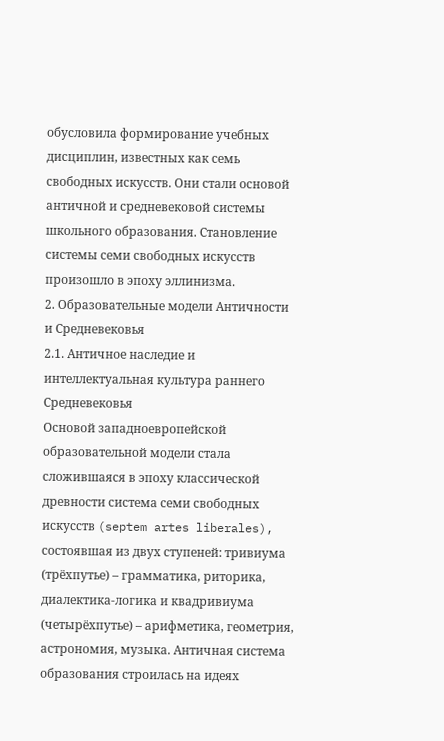обусловила формирование учебных дисциплин, известных как семь свободных искусств. Они стали основой античной и средневековой системы школьного образования. Становление системы семи свободных искусств произошло в эпоху эллинизма.
2. Образовательные модели Античности
и Средневековья
2.1. Античное наследие и интеллектуальная культура раннего Средневековья
Основой западноевропейской образовательной модели стала сложившаяся в эпоху классической древности система семи свободных искусств (septem artes liberales), состоявшая из двух ступеней: тривиума (трёхпутье) – грамматика, риторика, диалектика-логика и квадривиума (четырёхпутье) – арифметика, геометрия, астрономия, музыка. Античная система образования строилась на идеях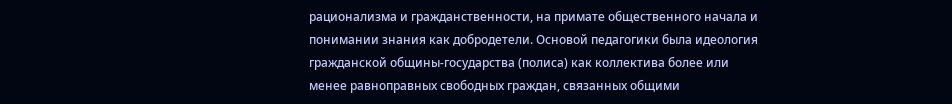рационализма и гражданственности, на примате общественного начала и понимании знания как добродетели. Основой педагогики была идеология гражданской общины-государства (полиса) как коллектива более или менее равноправных свободных граждан, связанных общими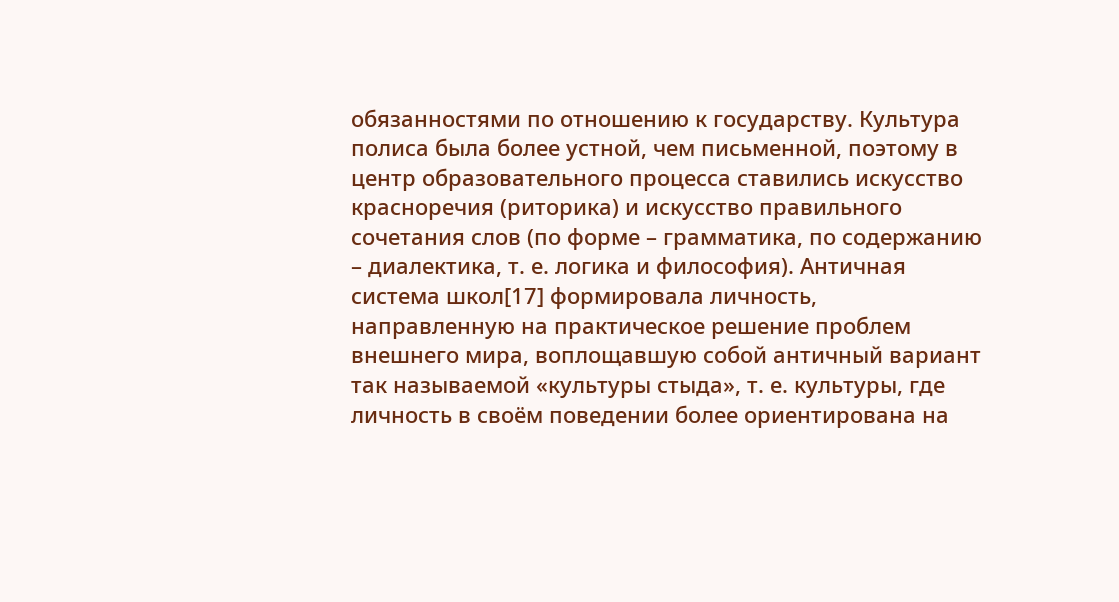обязанностями по отношению к государству. Культура полиса была более устной, чем письменной, поэтому в центр образовательного процесса ставились искусство красноречия (риторика) и искусство правильного сочетания слов (по форме – грамматика, по содержанию – диалектика, т. е. логика и философия). Античная система школ[17] формировала личность, направленную на практическое решение проблем внешнего мира, воплощавшую собой античный вариант так называемой «культуры стыда», т. е. культуры, где личность в своём поведении более ориентирована на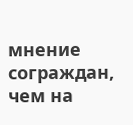мнение сограждан, чем на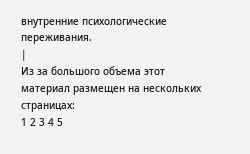внутренние психологические переживания.
|
Из за большого объема этот материал размещен на нескольких страницах:
1 2 3 4 5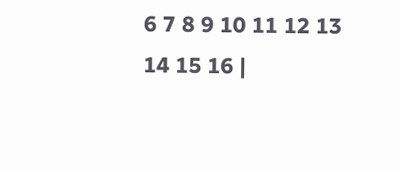6 7 8 9 10 11 12 13 14 15 16 |